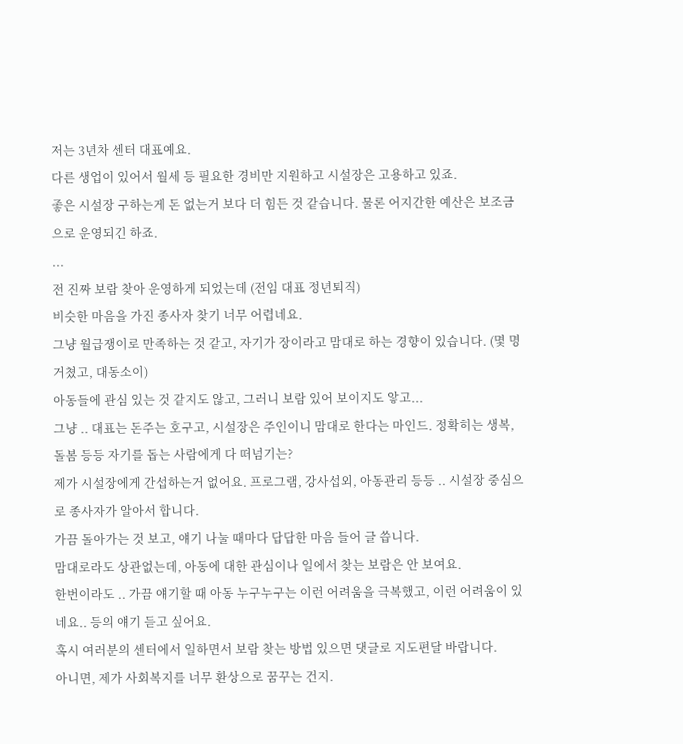저는 3년차 센터 대표예요.
다른 생업이 있어서 월세 등 필요한 경비만 지원하고 시설장은 고용하고 있죠.
좋은 시설장 구하는게 돈 없는거 보다 더 힘든 것 같습니다. 물론 어지간한 예산은 보조금으로 운영되긴 하죠.
...
전 진짜 보람 찾아 운영하게 되었는데 (전임 대표 정년퇴직)
비슷한 마음을 가진 종사자 찾기 너무 어렵네요.
그냥 월급쟁이로 만족하는 것 같고, 자기가 장이라고 맘대로 하는 경향이 있습니다. (몇 명 거쳤고, 대동소이)
아동들에 관심 있는 것 같지도 않고, 그러니 보람 있어 보이지도 앟고...
그냥 .. 대표는 돈주는 호구고, 시설장은 주인이니 맘대로 한다는 마인드. 정확히는 생복, 돌봄 등등 자기를 돕는 사람에게 다 떠넘기는?
제가 시설장에게 간섭하는거 없어요. 프로그램, 강사섭외, 아동관리 등등 .. 시설장 중심으로 종사자가 알아서 합니다.
가끔 돌아가는 것 보고, 얘기 나눌 때마다 답답한 마음 들어 글 씁니다.
맘대로라도 상관없는데, 아동에 대한 관심이나 일에서 찾는 보람은 안 보여요.
한번이라도 .. 가끔 얘기할 때 아동 누구누구는 이런 어려움을 극복했고, 이런 어려움이 있네요.. 등의 얘기 듣고 싶어요.
혹시 여러분의 센터에서 일하면서 보람 찾는 방법 있으면 댓글로 지도편달 바랍니다.
아니면, 제가 사회복지를 너무 환상으로 꿈꾸는 건지.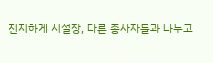진지하게 시설장, 다른 종사자들과 나누고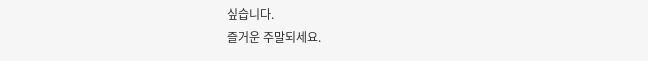싶습니다.
즐거운 주말되세요.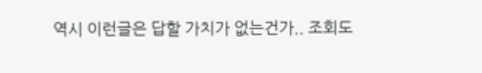역시 이런글은 답할 가치가 없는건가.. 조회도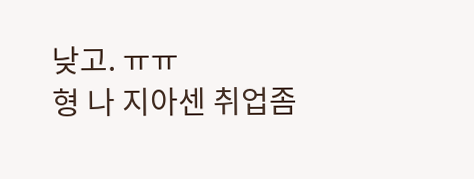낮고. ㅠㅠ
형 나 지아센 취업좀